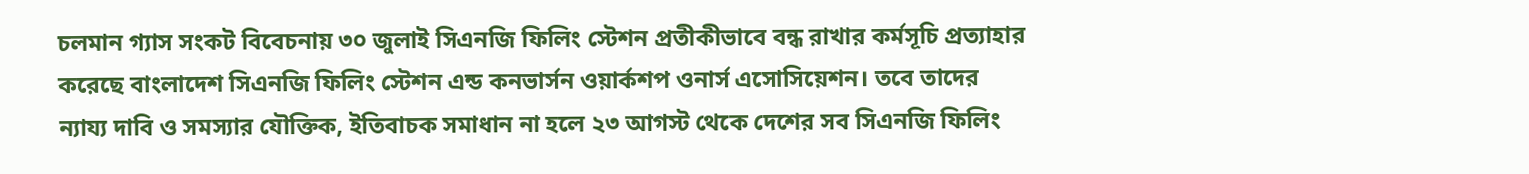চলমান গ্যাস সংকট বিবেচনায় ৩০ জুলাই সিএনজি ফিলিং স্টেশন প্রতীকীভাবে বন্ধ রাখার কর্মসূচি প্রত্যাহার করেছে বাংলাদেশ সিএনজি ফিলিং স্টেশন এন্ড কনভার্সন ওয়ার্কশপ ওনার্স এসোসিয়েশন। তবে তাদের ন্যায্য দাবি ও সমস্যার যৌক্তিক, ইতিবাচক সমাধান না হলে ২৩ আগস্ট থেকে দেশের সব সিএনজি ফিলিং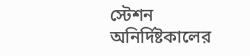স্টেশন অনির্দিষ্টকালের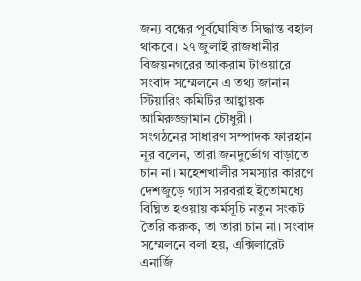জন্য বন্ধের পূর্বঘোষিত সিদ্ধান্ত বহাল থাকবে। ২৭ জুলাই রাজধানীর বিজয়নগরের আকরাম টাওয়ারে সংবাদ সম্মেলনে এ তথ্য জানান স্টিয়ারিং কমিটির আহ্বায়ক আমিরুজ্জামান চৌধুরী।
সংগঠনের সাধারণ সম্পাদক ফারহান নূর বলেন, তারা জনদুর্ভোগ বাড়াতে চান না। মহেশখালীর সমস্যার কারণে দেশজুড়ে গ্যাস সরবরাহ ইতোমধ্যে বিঘ্নিত হওয়ায় কর্মসূচি নতুন সংকট তৈরি করুক, তা তারা চান না। সংবাদ সম্মেলনে বলা হয়, এক্সিলারেট এনার্জি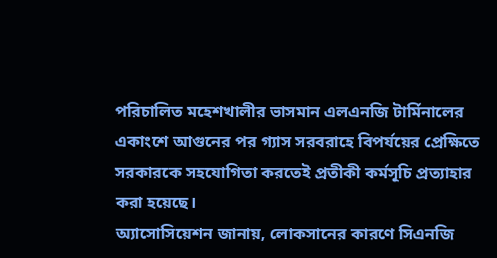পরিচালিত মহেশখালীর ভাসমান এলএনজি টার্মিনালের একাংশে আগুনের পর গ্যাস সরবরাহে বিপর্যয়ের প্রেক্ষিতে সরকারকে সহযোগিতা করতেই প্রতীকী কর্মসূচি প্রত্যাহার করা হয়েছে।
অ্যাসোসিয়েশন জানায়, লোকসানের কারণে সিএনজি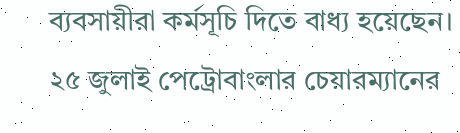ব্যবসায়ীরা কর্মসূচি দিতে বাধ্য হয়েছেন। ২৫ জুলাই পেট্রোবাংলার চেয়ারম্যানের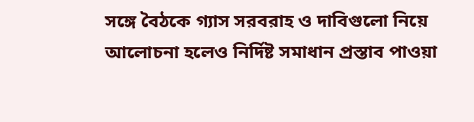সঙ্গে বৈঠকে গ্যাস সরবরাহ ও দাবিগুলো নিয়ে আলোচনা হলেও নির্দিষ্ট সমাধান প্রস্তাব পাওয়া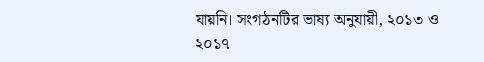যায়নি। সংগঠনটির ভাষ্য অনুযায়ী, ২০১৩ ও ২০১৭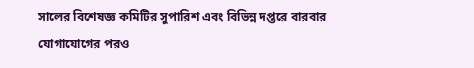সালের বিশেষজ্ঞ কমিটির সুপারিশ এবং বিভিন্ন দপ্তরে বারবার যোগাযোগের পরও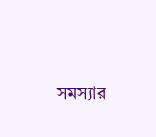সমস্যার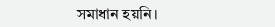সমাধান হয়নি।